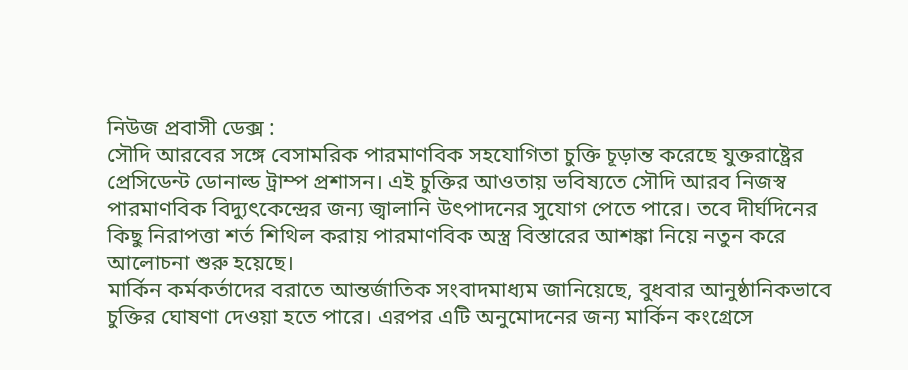নিউজ প্রবাসী ডেক্স :
সৌদি আরবের সঙ্গে বেসামরিক পারমাণবিক সহযোগিতা চুক্তি চূড়ান্ত করেছে যুক্তরাষ্ট্রের প্রেসিডেন্ট ডোনাল্ড ট্রাম্প প্রশাসন। এই চুক্তির আওতায় ভবিষ্যতে সৌদি আরব নিজস্ব পারমাণবিক বিদ্যুৎকেন্দ্রের জন্য জ্বালানি উৎপাদনের সুযোগ পেতে পারে। তবে দীর্ঘদিনের কিছু নিরাপত্তা শর্ত শিথিল করায় পারমাণবিক অস্ত্র বিস্তারের আশঙ্কা নিয়ে নতুন করে আলোচনা শুরু হয়েছে।
মার্কিন কর্মকর্তাদের বরাতে আন্তর্জাতিক সংবাদমাধ্যম জানিয়েছে, বুধবার আনুষ্ঠানিকভাবে চুক্তির ঘোষণা দেওয়া হতে পারে। এরপর এটি অনুমোদনের জন্য মার্কিন কংগ্রেসে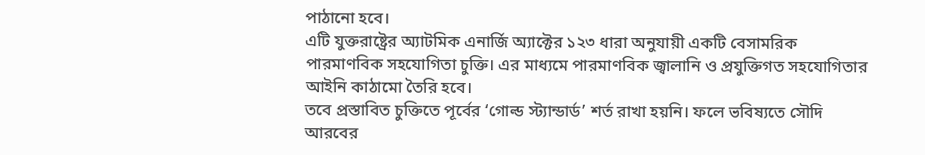পাঠানো হবে।
এটি যুক্তরাষ্ট্রের অ্যাটমিক এনার্জি অ্যাক্টের ১২৩ ধারা অনুযায়ী একটি বেসামরিক পারমাণবিক সহযোগিতা চুক্তি। এর মাধ্যমে পারমাণবিক জ্বালানি ও প্রযুক্তিগত সহযোগিতার আইনি কাঠামো তৈরি হবে।
তবে প্রস্তাবিত চুক্তিতে পূর্বের ‘গোল্ড স্ট্যান্ডার্ড’ শর্ত রাখা হয়নি। ফলে ভবিষ্যতে সৌদি আরবের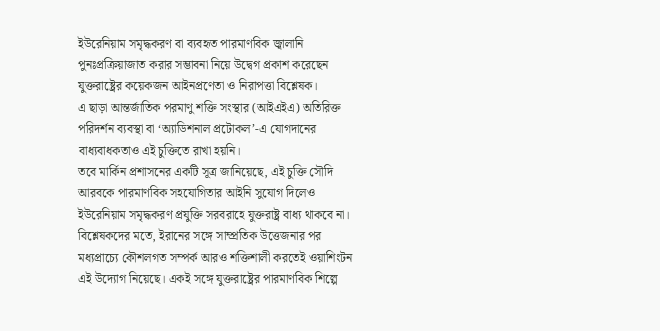ইউরেনিয়াম সমৃদ্ধকরণ বা ব্যবহৃত পারমাণবিক জ্বালানি পুনঃপ্রক্রিয়াজাত করার সম্ভাবনা নিয়ে উদ্বেগ প্রকাশ করেছেন যুক্তরাষ্ট্রের কয়েকজন আইনপ্রণেতা ও নিরাপত্তা বিশ্লেষক।
এ ছাড়া আন্তর্জাতিক পরমাণু শক্তি সংস্থার (আইএইএ) অতিরিক্ত পরিদর্শন ব্যবস্থা বা ‘অ্যাডিশনাল প্রটোকল’-এ যোগদানের বাধ্যবাধকতাও এই চুক্তিতে রাখা হয়নি।
তবে মার্কিন প্রশাসনের একটি সূত্র জানিয়েছে, এই চুক্তি সৌদি আরবকে পারমাণবিক সহযোগিতার আইনি সুযোগ দিলেও ইউরেনিয়াম সমৃদ্ধকরণ প্রযুক্তি সরবরাহে যুক্তরাষ্ট্র বাধ্য থাকবে না।
বিশ্লেষকদের মতে, ইরানের সঙ্গে সাম্প্রতিক উত্তেজনার পর মধ্যপ্রাচ্যে কৌশলগত সম্পর্ক আরও শক্তিশালী করতেই ওয়াশিংটন এই উদ্যোগ নিয়েছে। একই সঙ্গে যুক্তরাষ্ট্রের পারমাণবিক শিল্পে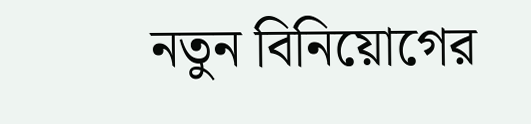নতুন বিনিয়োগের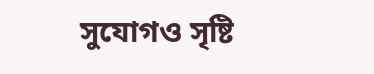সুযোগও সৃষ্টি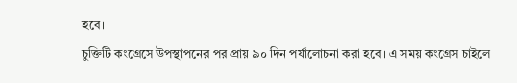হবে।
চুক্তিটি কংগ্রেসে উপস্থাপনের পর প্রায় ৯০ দিন পর্যালোচনা করা হবে। এ সময় কংগ্রেস চাইলে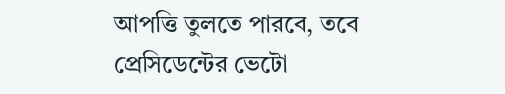আপত্তি তুলতে পারবে, তবে প্রেসিডেন্টের ভেটো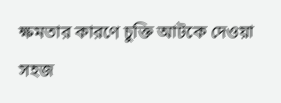ক্ষমতার কারণে চুক্তি আটকে দেওয়া সহজ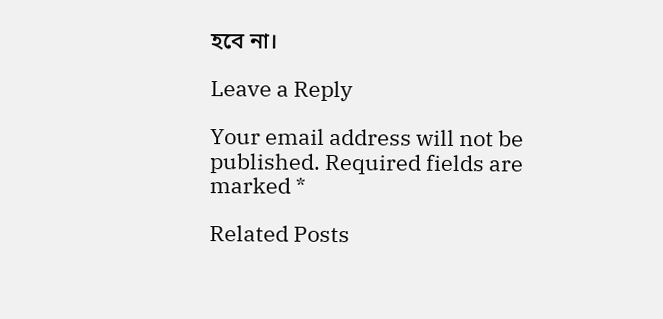হবে না।

Leave a Reply

Your email address will not be published. Required fields are marked *

Related Posts